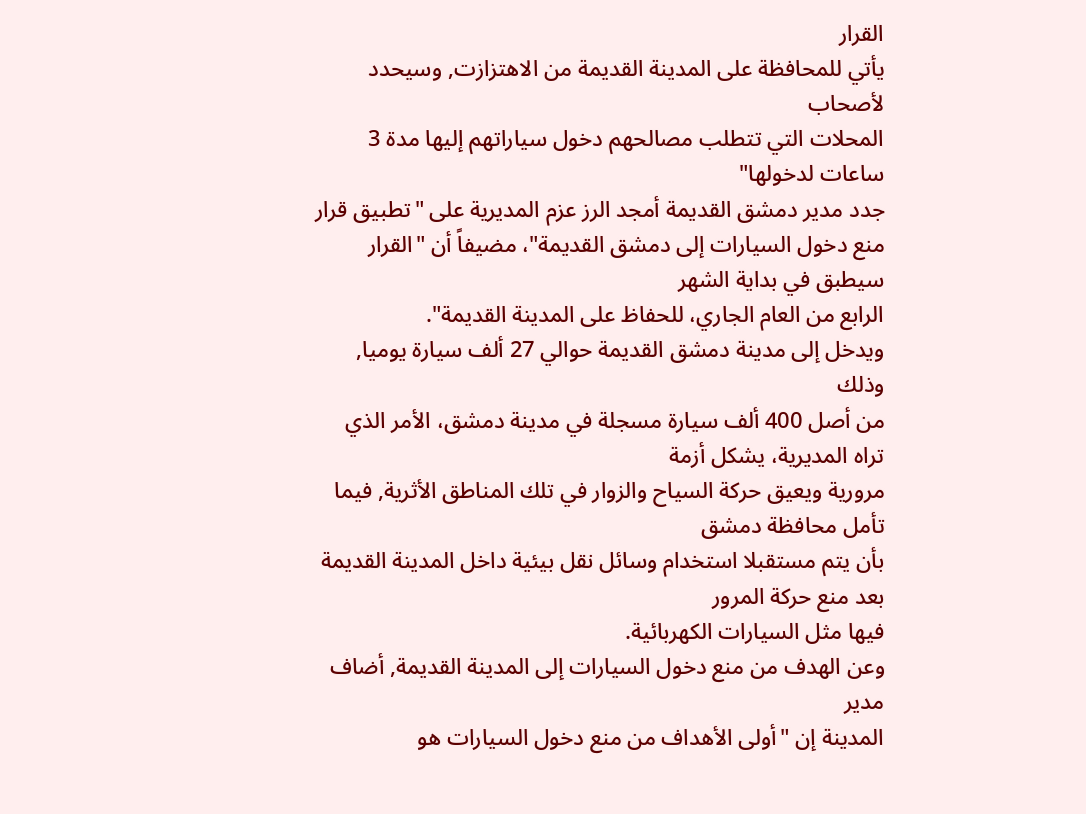القرار
يأتي للمحافظة على المدينة القديمة من الاهتزازت, وسيحدد لأصحاب
المحلات التي تتطلب مصالحهم دخول سياراتهم إليها مدة 3 ساعات لدخولها"
جدد مدير دمشق القديمة أمجد الرز عزم المديرية على "تطبيق قرار
منع دخول السيارات إلى دمشق القديمة"، مضيفاً أن "القرار سيطبق في بداية الشهر
الرابع من العام الجاري، للحفاظ على المدينة القديمة".
ويدخل إلى مدينة دمشق القديمة حوالي 27 ألف سيارة يوميا, وذلك
من أصل 400 ألف سيارة مسجلة في مدينة دمشق، الأمر الذي تراه المديرية، يشكل أزمة
مرورية ويعيق حركة السياح والزوار في تلك المناطق الأثرية, فيما تأمل محافظة دمشق
بأن يتم مستقبلا استخدام وسائل نقل بيئية داخل المدينة القديمة بعد منع حركة المرور
فيها مثل السيارات الكهربائية.
وعن الهدف من منع دخول السيارات إلى المدينة القديمة, أضاف مدير
المدينة إن "أولى الأهداف من منع دخول السيارات هو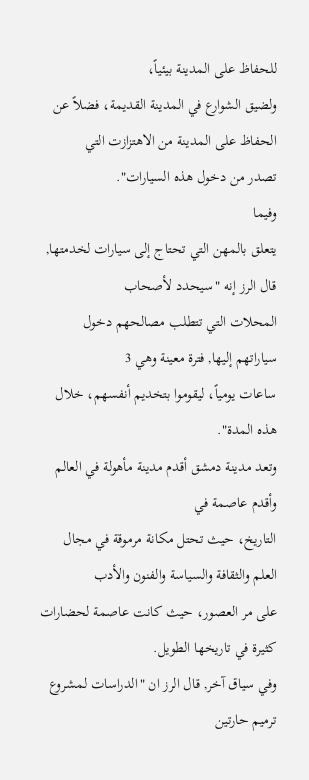للحفاظ على المدينة بيئياً،
ولضيق الشوارع في المدينة القديمة، فضلاً عن الحفاظ على المدينة من الاهتزازت التي
تصدر من دخول هذه السيارات".
وفيما
يتعلق بالمهن التي تحتاج إلى سيارات لخدمتها, قال الرز إنه "سيحدد لأصحاب
المحلات التي تتطلب مصالحهم دخول سياراتهم إليها, فترة معينة وهي 3
ساعات يومياً، ليقوموا بتخديم أنفسهم، خلال هذه المدة".
وتعد مدينة دمشق أقدم مدينة مأهولة في العالم وأقدم عاصمة في
التاريخ، حيث تحتل مكانة مرموقة في مجال العلم والثقافة والسياسة والفنون والأدب
على مر العصور، حيث كانت عاصمة لحضارات كثيرة في تاريخها الطويل.
وفي سياق آخر, قال الرز ان "الدراسات لمشروع ترميم حارتين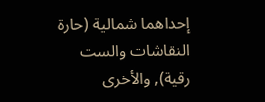إحداهما شمالية (حارة النقاشات والست رقية), والأخرى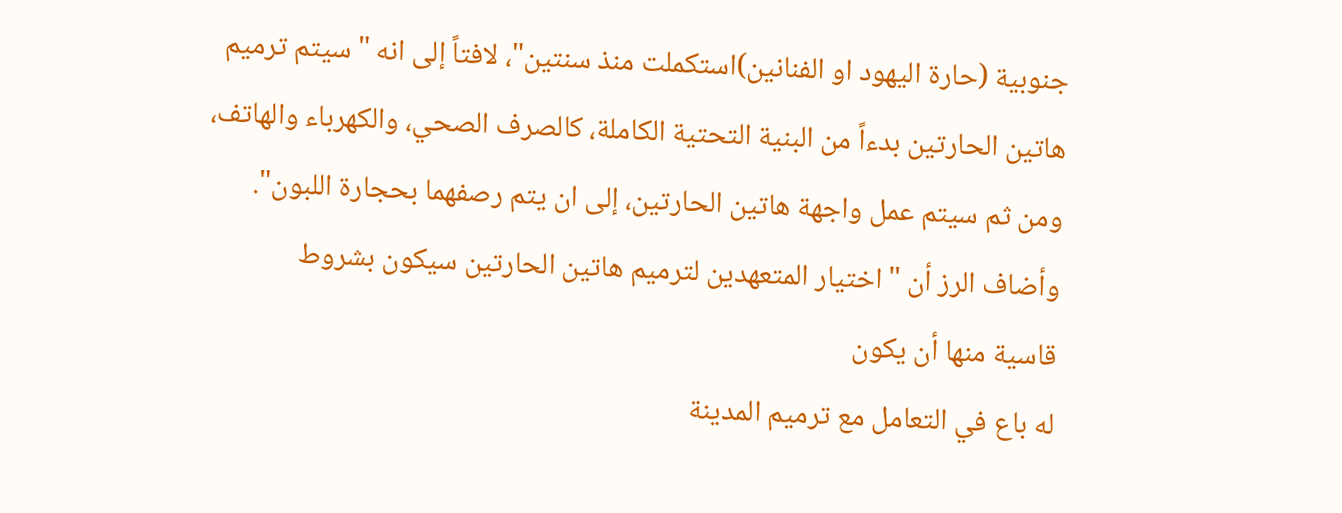جنوبية (حارة اليهود او الفنانين)استكملت منذ سنتين"، لافتاً إلى انه "سيتم ترميم
هاتين الحارتين بدءاً من البنية التحتية الكاملة، كالصرف الصحي، والكهرباء والهاتف،
ومن ثم سيتم عمل واجهة هاتين الحارتين، إلى ان يتم رصفهما بحجارة اللبون".
وأضاف الرز أن "اختيار المتعهدين لترميم هاتين الحارتين سيكون بشروط
قاسية منها أن يكون
له باع في التعامل مع ترميم المدينة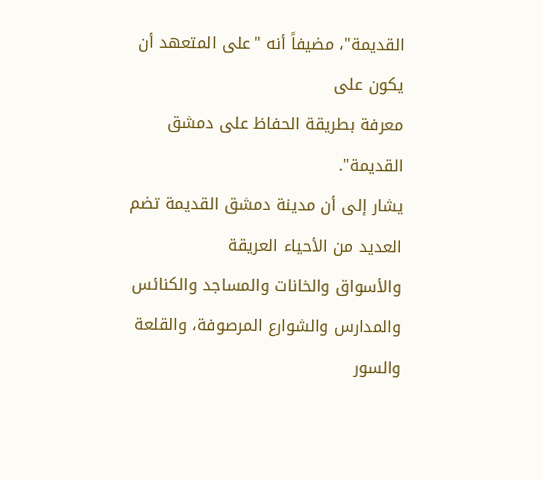القديمة"، مضيفاً أنه "على المتعهد أن يكون على
معرفة بطريقة الحفاظ على دمشق القديمة".
يشار إلى أن مدينة دمشق القديمة تضم العديد من الأحياء العريقة
والأسواق والخانات والمساجد والكنائس والمدارس والشوارع المرصوفة، والقلعة والسور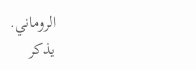الروماني.
يذكر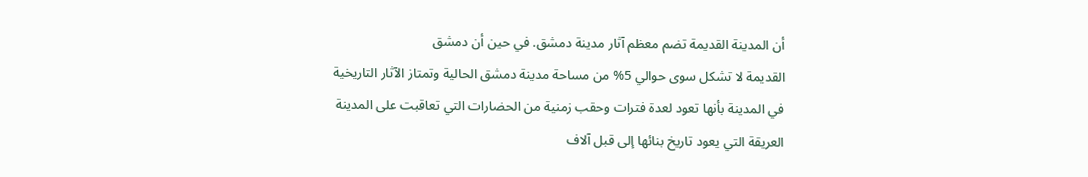أن المدينة القديمة تضم معظم آثار مدينة دمشق. في حين أن دمشق
القديمة لا تشكل سوى حوالي 5% من مساحة مدينة دمشق الحالية وتمتاز الآثار التاريخية
في المدينة بأنها تعود لعدة فترات وحقب زمنية من الحضارات التي تعاقبت على المدينة
العريقة التي يعود تاريخ بنائها إلى قبل آلاف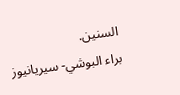السنين.
براء البوشي- سيريانيوز